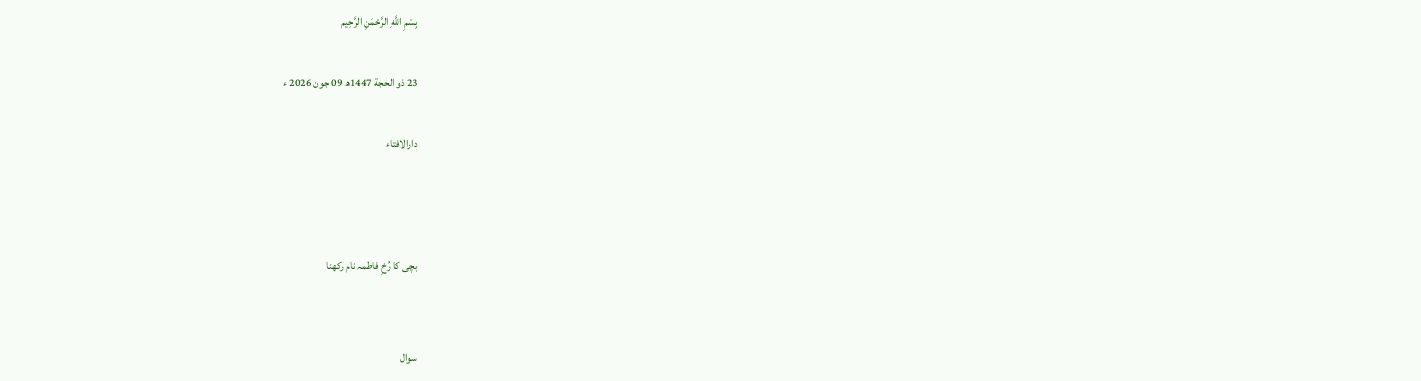بِسْمِ اللَّهِ الرَّحْمَنِ الرَّحِيم

23 ذو الحجة 1447ھ 09 جون 2026 ء

دارالافتاء



بچی کا رُخِ فاطمہ نام رکھنا


سوال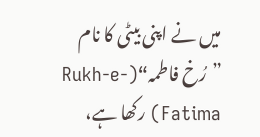میں نے اپنی بیٹی کا نام ”رُخ فاطمہ“(Rukh-e-Fatima) رکھا ہے،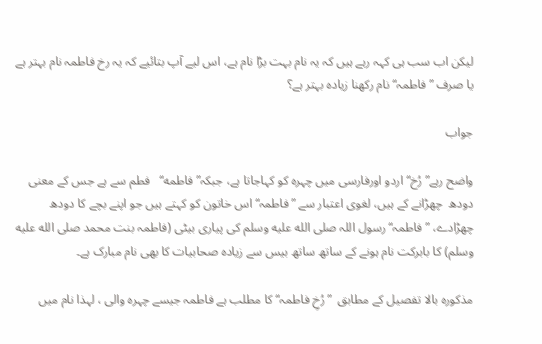لیکن اب سب ہی کہہ رہے ہیں کہ یہ نام بہت بڑا نام ہے، اس لیے آپ بتائیے کہ یہ رخ فاطمہ نام بہتر ہے یا صرف ”فاطمہ“ نام رکھنا زیادہ بہتر ہے؟

جواب

واضح رہے”رُخ“ اردو اورفارسی میں چہرہ کو کہاجاتا ہے، جبکہ”فاطمه“   فطم سے ہے جس کے معنی  دودھ  چھڑانے کے ہیں، لغوی اعتبار سے ”فاطمہ“ اس خاتون کو کہتے ہیں جو اپنے بچے کا دودھ چھڑادے، ”فاطمہ“ رسول اللہ صلى الله عليه وسلم کی پیاری بیٹی (فاطمہ بنت محمد صلى الله عليه وسلم) کا بابرکت نام ہونے کے ساتھ ساتھ بیس سے زیادہ صحابیات کا بھی نام مبارک ہے۔

مذکورہ بالا تفصیل کے مطابق  ”رُخِ فاطمہ“ کا مطلب ہے فاطمہ جیسے چہرہ والی ، لہذا نام میں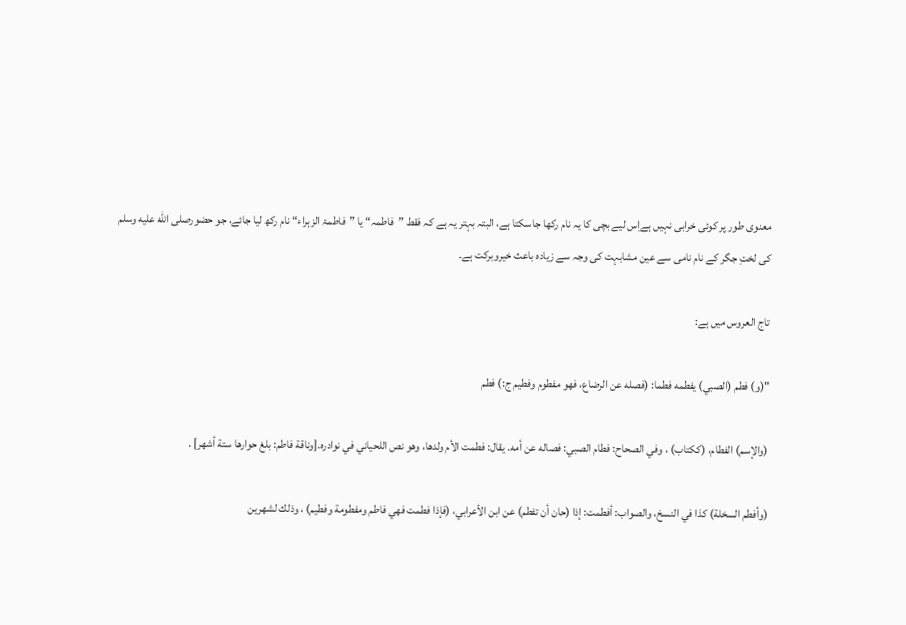معنوی طور پر کوئی خرابی نہیں ہےاِس لیے بچی کا یہ نام رکھا جاسکتا ہے، البتہ بہتر یہ ہے کہ فقط ”فاطمہ“ یا ”فاطمۃ الزہراء“ نام رکھ لیا جائے، جو حضورصلى الله عليه وسلم کی لختِ جگر کے نام نامی سے عین مشابہت کی وجہ سے زیادہ باعث خیروبرکت ہے۔

تاج العروس میں ہے:

"(و) فطم (الصبي) يفطمه فطما: (فصله عن الرضاع، فهو مفطوم وفطيم ج:) فطم

(والإسم) الفطام، (ككتاب) ، وفي الصحاح: فطام الصبي: فصاله عن أمه. يقال: فطمت الأم ولدها، وهو نص اللحياني في نوادره.[وناقة فاطم: بلغ حوارها ستة أشهر] .

(وأفطم السخلة) كذا في النسخ، والصواب: أفطمت: إذا (حان أن تفطم) عن ابن الأعرابي، (فإذا فطمت فهي فاطم ومفطومة وفطيم) ، وذلك لشهرين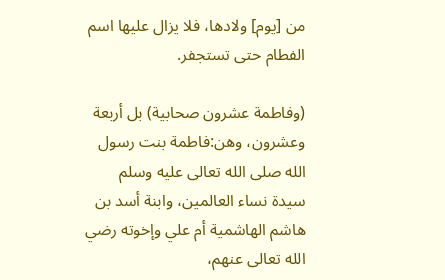من [يوم] ولادها، فلا يزال عليها اسم الفطام حتى تستجفر.

(وفاطمة عشرون صحابية) بل أربعة وعشرون، وهن:فاطمة بنت رسول الله صلى الله تعالى عليه وسلم سيدة نساء العالمين، وابنة أسد بن هاشم الهاشمية أم علي وإخوته رضي الله تعالى عنهم،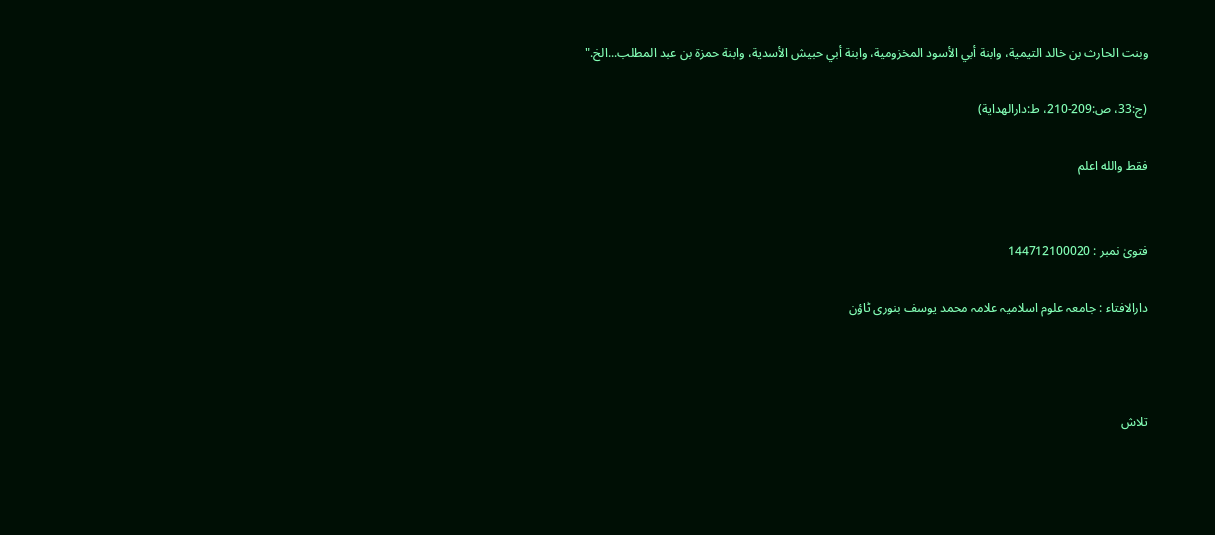وبنت الحارث بن خالد التيمية، وابنة أبي الأسود المخزومية، وابنة أبي حبيش الأسدية، وابنة حمزة بن عبد المطلب...الخ."

(ج:33، ص:209-210، ط:دارالهداية)

فقط والله اعلم


فتویٰ نمبر : 144712100020

دارالافتاء : جامعہ علوم اسلامیہ علامہ محمد یوسف بنوری ٹاؤن



تلاش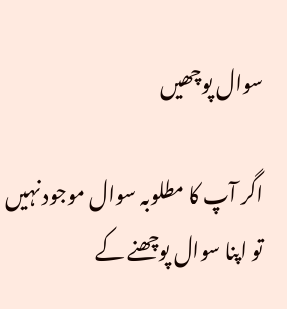سوال پوچھیں

اگر آپ کا مطلوبہ سوال موجود نہیں تو اپنا سوال پوچھنے کے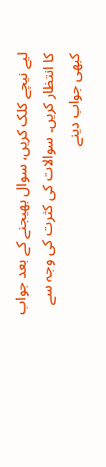لیے نیچے کلک کریں، سوال بھیجنے کے بعد جواب کا انتظار کریں۔ سوالات کی کثرت کی وجہ سے کبھی جواب دینے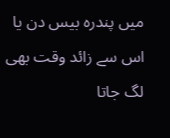میں پندرہ بیس دن یا اس سے زائد وقت بھی لگ جاتا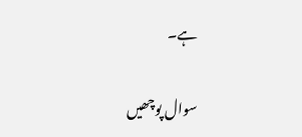ہے۔

سوال پوچھیں